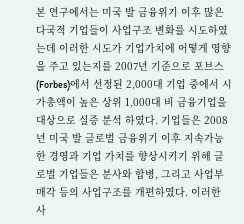본 연구에서는 미국 발 금융위기 이후 많은 다국적 기업들이 사업구조 변화를 시도하였는데 이러한 시도가 기업가치에 어떻게 영향을 주고 있는지를 2007년 기준으로 포브스(Forbes)에서 선정된 2,000대 기업 중에서 시가총액이 높은 상위 1,000대 비 금융기업을 대상으로 실증 분석 하였다. 기업들은 2008년 미국 발 글로벌 금융위기 이후 지속가능한 경영과 기업 가치를 향상시키기 위해 글로벌 기업들은 분사와 합병, 그리고 사업부 매각 등의 사업구조를 개편하였다. 이러한 사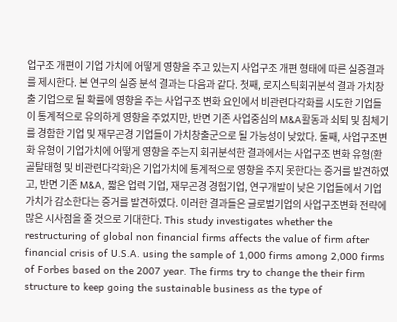업구조 개편이 기업 가치에 어떻게 영향을 주고 있는지 사업구조 개편 형태에 따른 실증결과를 제시한다. 본 연구의 실증 분석 결과는 다음과 같다. 첫째, 로지스틱회귀분석 결과 가치창출 기업으로 될 확률에 영향을 주는 사업구조 변화 요인에서 비관련다각화를 시도한 기업들이 통계적으로 유의하게 영향을 주었지만, 반면 기존 사업중심의 M&A활동과 쇠퇴 및 침체기를 경함한 기업 및 재무곤경 기업들이 가치창출군으로 될 가능성이 낮았다. 둘째, 사업구조변화 유형이 기업가치에 어떻게 영향을 주는지 회귀분석한 결과에서는 사업구조 변화 유형(환골탈태형 및 비관련다각화)은 기업가치에 통계적으로 영향을 주지 못한다는 증거를 발견하였고, 반면 기존 M&A, 짧은 업력 기업, 재무곤경 경험기업, 연구개발이 낮은 기업들에서 기업가치가 감소한다는 증거를 발견하였다. 이러한 결과들은 글로벌기업의 사업구조변화 전략에 많은 시사점을 줄 것으로 기대한다. This study investigates whether the restructuring of global non financial firms affects the value of firm after financial crisis of U.S.A. using the sample of 1,000 firms among 2,000 firms of Forbes based on the 2007 year. The firms try to change the their firm structure to keep going the sustainable business as the type of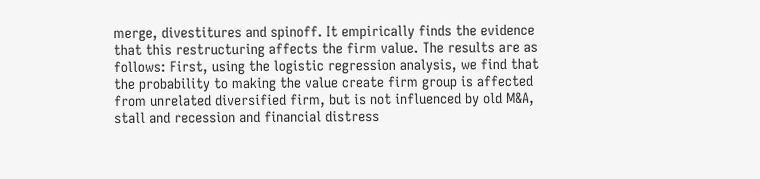merge, divestitures and spinoff. It empirically finds the evidence that this restructuring affects the firm value. The results are as follows: First, using the logistic regression analysis, we find that the probability to making the value create firm group is affected from unrelated diversified firm, but is not influenced by old M&A, stall and recession and financial distress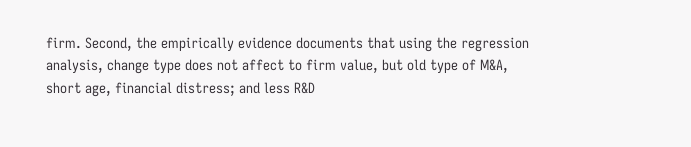firm. Second, the empirically evidence documents that using the regression analysis, change type does not affect to firm value, but old type of M&A, short age, financial distress; and less R&D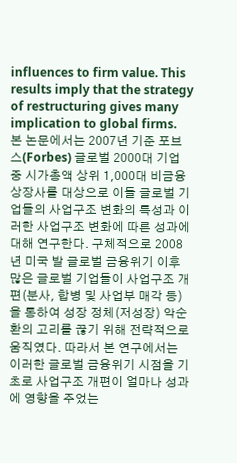influences to firm value. This results imply that the strategy of restructuring gives many implication to global firms.
본 논문에서는 2007년 기준 포브스(Forbes) 글로벌 2000대 기업 중 시가총액 상위 1,000대 비금융 상장사를 대상으로 이들 글로벌 기업들의 사업구조 변화의 특성과 이러한 사업구조 변화에 따른 성과에 대해 연구한다. 구체적으로 2008년 미국 발 글로벌 금융위기 이후 많은 글로벌 기업들이 사업구조 개편(분사, 합병 및 사업부 매각 등)을 통하여 성장 정체(저성장) 악순환의 고리를 끊기 위해 전략적으로 움직였다. 따라서 본 연구에서는 이러한 글로벌 금융위기 시점을 기초로 사업구조 개편이 얼마나 성과에 영향을 주었는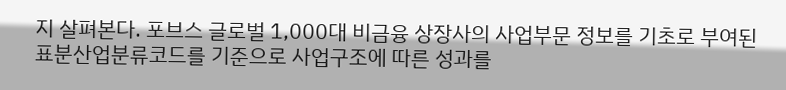지 살펴본다. 포브스 글로벌 1,000대 비금융 상장사의 사업부문 정보를 기초로 부여된 표분산업분류코드를 기준으로 사업구조에 따른 성과를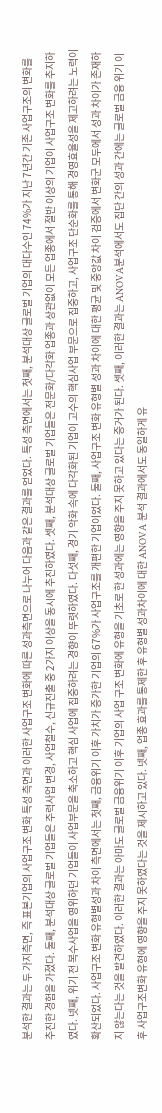분석한 결과는 두 가지측면, 즉 표본기업의 사업구조 변화 특성 측면과 이러한 사업구조 변화에 따른 성과측면으로 나누어 다음과 같은 결과를 얻었다. 특성 측면에서는 첫째, 분석대상 글로벌 기업의 대다수인 74%가 지난 7년간 기존 사업구조의 변화를 추진한 경험을 가졌다. 둘째, 분석대상 글로벌 기업들은 주력사업 변경, 사업철수, 신규진출 중 2가지 이상을 동시에 추진하였다. 셋째, 분석대상 글로벌 기업들은 전문화/다각화 업종과 상관없이 모든 업종에서 절반 이상의 기업이 사업구조 변화를 추지하였다. 넷째, 위기 전 복수사업을 영위하던 기업들이 사업부문을 축소하고 핵심 사업에 집중하려는 경향이 뚜렷하였다. 다섯째, 경기 악화 속에 다각화된 기업이 고수의 핵심사업 부문으로 집중하고, 사업구조 단순화를 통해 경영효율성을 제고하려는 노력이 확산되었다. 사업구조 변화 유형별성과 차이 측면에서는 첫째, 금융위기 이후 가치가 증가한 기업의 67%가 사업구조를 개편한 기업이었다. 둘째, 사업구조 변화 유형별 성과 차이에 대한 평균 및 중앙값 차이 검증에서 변화군 모두에서 성과 차이가 존재하지 않는다는 것을 발견하였다. 이러한 결과는 아마도 글로벌 금융위기 이후 기업의 사업 구조 변화에 유형을 기초로 한 성과에는 영향을 주지 못하고 있다는 증거가 된다. 셋째, 이러한 결과는 ANOVA분석에서도 집단 간의 성과 간에는 글로벌 금융 위기 이후 사업구조변화 유형에 영향을 주지 못하였다는 것을 제시하고 있다. 넷째, 업종 효과를 통제한 후 유형별 성과차이에 대한 ANOVA 분석 결과에서도 동일하게 유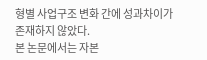형별 사업구조 변화 간에 성과차이가 존재하지 않았다.
본 논문에서는 자본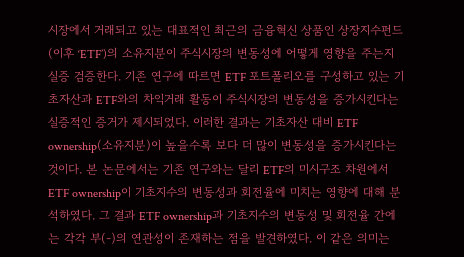시장에서 거래되고 있는 대표적인 최근의 금융혁신 상품인 상장지수펀드(이후 ‘ETF’)의 소유지분이 주식시장의 변동성에 어떻게 영향을 주는지 실증 검증한다. 기존 연구에 따르면 ETF 포트폴리오를 구성하고 있는 기초자산과 ETF와의 차익거래 활동이 주식시장의 변동성을 증가시킨다는 실증적인 증거가 제시되었다. 이러한 결과는 기초자산 대비 ETF ownership(소유지분)이 높을수록 보다 더 많이 변동성을 증가시킨다는 것이다. 본 논문에서는 기존 연구와는 달리 ETF의 미시구조 차원에서 ETF ownership이 기초지수의 변동성과 회전율에 미치는 영향에 대해 분석하였다. 그 결과 ETF ownership과 기초지수의 변동성 및 회전율 간에는 각각 부(-)의 연관성이 존재하는 점을 발견하였다. 이 같은 의미는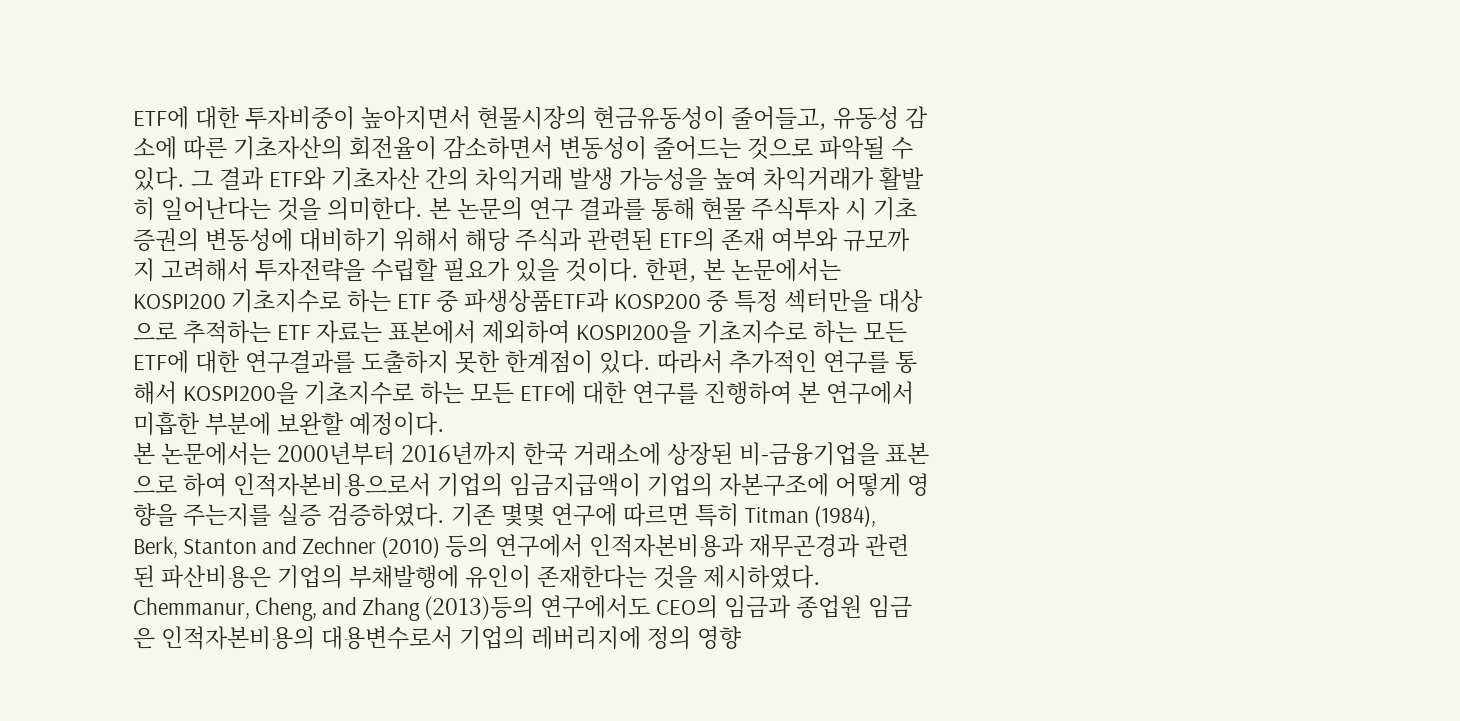ETF에 대한 투자비중이 높아지면서 현물시장의 현금유동성이 줄어들고, 유동성 감소에 따른 기초자산의 회전율이 감소하면서 변동성이 줄어드는 것으로 파악될 수 있다. 그 결과 ETF와 기초자산 간의 차익거래 발생 가능성을 높여 차익거래가 활발히 일어난다는 것을 의미한다. 본 논문의 연구 결과를 통해 현물 주식투자 시 기초증권의 변동성에 대비하기 위해서 해당 주식과 관련된 ETF의 존재 여부와 규모까지 고려해서 투자전략을 수립할 필요가 있을 것이다. 한편, 본 논문에서는 KOSPI200 기초지수로 하는 ETF 중 파생상품ETF과 KOSP200 중 특정 섹터만을 대상으로 추적하는 ETF 자료는 표본에서 제외하여 KOSPI200을 기초지수로 하는 모든 ETF에 대한 연구결과를 도출하지 못한 한계점이 있다. 따라서 추가적인 연구를 통해서 KOSPI200을 기초지수로 하는 모든 ETF에 대한 연구를 진행하여 본 연구에서 미흡한 부분에 보완할 예정이다.
본 논문에서는 2000년부터 2016년까지 한국 거래소에 상장된 비-금융기업을 표본으로 하여 인적자본비용으로서 기업의 임금지급액이 기업의 자본구조에 어떻게 영향을 주는지를 실증 검증하였다. 기존 몇몇 연구에 따르면 특히 Titman (1984), Berk, Stanton and Zechner (2010) 등의 연구에서 인적자본비용과 재무곤경과 관련된 파산비용은 기업의 부채발행에 유인이 존재한다는 것을 제시하였다. Chemmanur, Cheng, and Zhang (2013)등의 연구에서도 CEO의 임금과 종업원 임금은 인적자본비용의 대용변수로서 기업의 레버리지에 정의 영향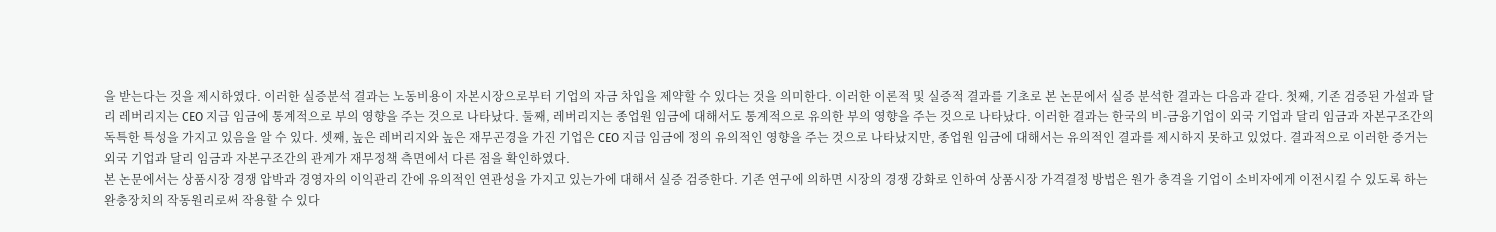을 받는다는 것을 제시하였다. 이러한 실증분석 결과는 노동비용이 자본시장으로부터 기업의 자금 차입을 제약할 수 있다는 것을 의미한다. 이러한 이론적 및 실증적 결과를 기초로 본 논문에서 실증 분석한 결과는 다음과 같다. 첫째, 기존 검증된 가설과 달리 레버리지는 CEO 지급 임금에 통계적으로 부의 영향을 주는 것으로 나타났다. 둘째, 레버리지는 종업원 임금에 대해서도 통계적으로 유의한 부의 영향을 주는 것으로 나타났다. 이러한 결과는 한국의 비-금융기업이 외국 기업과 달리 임금과 자본구조간의 독특한 특성을 가지고 있음을 알 수 있다. 셋째, 높은 레버리지와 높은 재무곤경을 가진 기업은 CEO 지급 임금에 정의 유의적인 영향을 주는 것으로 나타났지만, 종업원 임금에 대해서는 유의적인 결과를 제시하지 못하고 있었다. 결과적으로 이러한 증거는 외국 기업과 달리 임금과 자본구조간의 관계가 재무정책 측면에서 다른 점을 확인하였다.
본 논문에서는 상품시장 경쟁 압박과 경영자의 이익관리 간에 유의적인 연관성을 가지고 있는가에 대해서 실증 검증한다. 기존 연구에 의하면 시장의 경쟁 강화로 인하여 상품시장 가격결정 방법은 원가 충격을 기업이 소비자에게 이전시킬 수 있도록 하는 완충장치의 작동원리로써 작용할 수 있다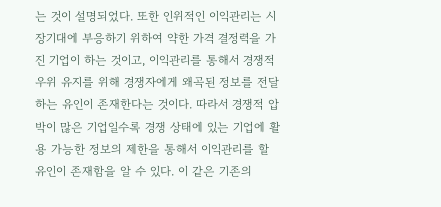는 것이 설명되었다. 또한 인위적인 이익관리는 시장기대에 부응하기 위하여 약한 가격 결정력을 가진 기업이 하는 것이고, 이익관리를 통해서 경쟁적 우위 유지를 위해 경쟁자에게 왜곡된 정보를 전달하는 유인이 존재한다는 것이다. 따라서 경쟁적 압박이 많은 기업일수록 경쟁 상태에 있는 기업에 활용 가능한 정보의 제한을 통해서 이익관리를 할 유인이 존재함을 알 수 있다. 이 같은 기존의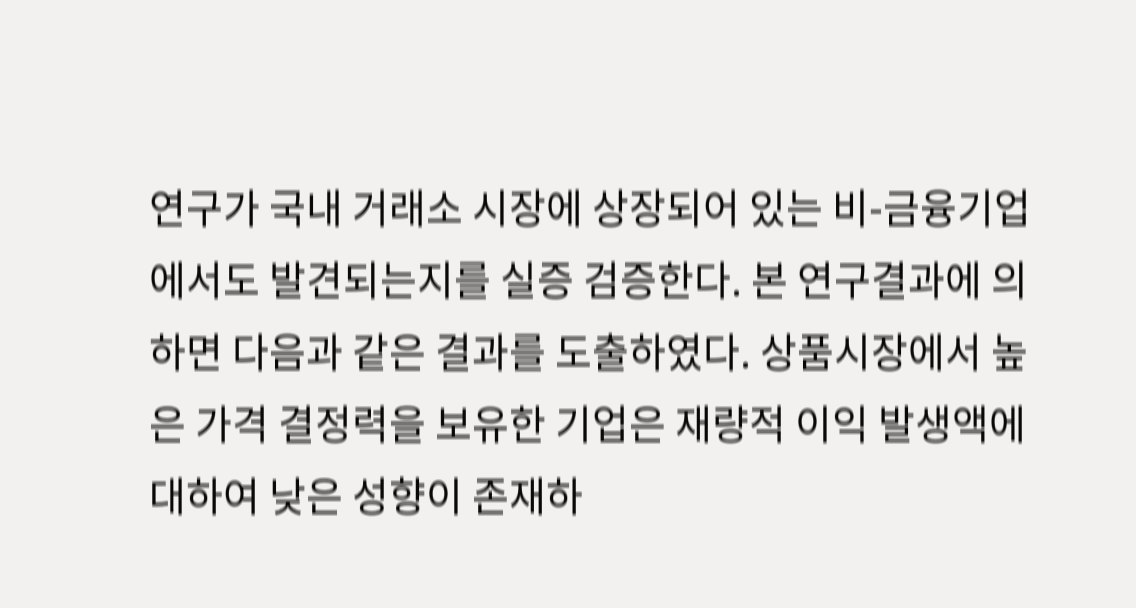연구가 국내 거래소 시장에 상장되어 있는 비-금융기업에서도 발견되는지를 실증 검증한다. 본 연구결과에 의하면 다음과 같은 결과를 도출하였다. 상품시장에서 높은 가격 결정력을 보유한 기업은 재량적 이익 발생액에 대하여 낮은 성향이 존재하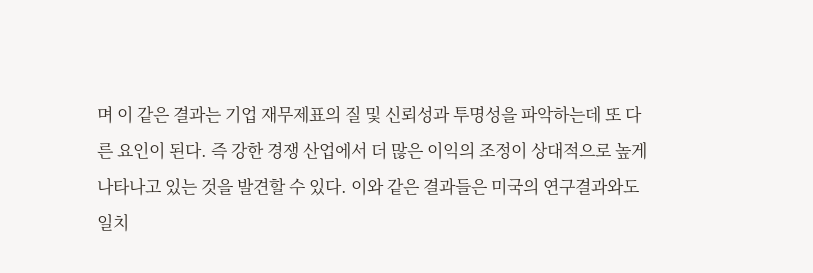며 이 같은 결과는 기업 재무제표의 질 및 신뢰성과 투명성을 파악하는데 또 다른 요인이 된다. 즉 강한 경쟁 산업에서 더 많은 이익의 조정이 상대적으로 높게 나타나고 있는 것을 발견할 수 있다. 이와 같은 결과들은 미국의 연구결과와도 일치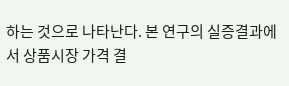하는 것으로 나타난다. 본 연구의 실증결과에서 상품시장 가격 결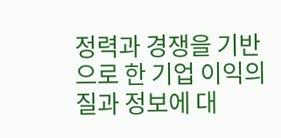정력과 경쟁을 기반으로 한 기업 이익의 질과 정보에 대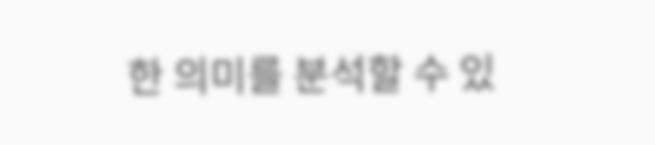한 의미를 분석할 수 있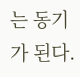는 동기가 된다.